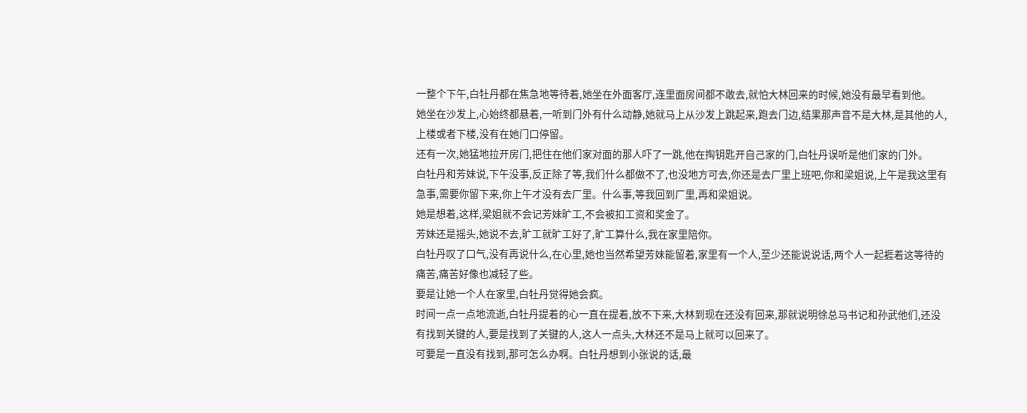一整个下午,白牡丹都在焦急地等待着,她坐在外面客厅,连里面房间都不敢去,就怕大林回来的时候,她没有最早看到他。
她坐在沙发上,心始终都悬着,一听到门外有什么动静,她就马上从沙发上跳起来,跑去门边,结果那声音不是大林,是其他的人,上楼或者下楼,没有在她门口停留。
还有一次,她猛地拉开房门,把住在他们家对面的那人吓了一跳,他在掏钥匙开自己家的门,白牡丹误听是他们家的门外。
白牡丹和芳妹说,下午没事,反正除了等,我们什么都做不了,也没地方可去,你还是去厂里上班吧,你和梁姐说,上午是我这里有急事,需要你留下来,你上午才没有去厂里。什么事,等我回到厂里,再和梁姐说。
她是想着,这样,梁姐就不会记芳妹旷工,不会被扣工资和奖金了。
芳妹还是摇头,她说不去,旷工就旷工好了,旷工算什么,我在家里陪你。
白牡丹叹了口气,没有再说什么,在心里,她也当然希望芳妹能留着,家里有一个人,至少还能说说话,两个人一起捱着这等待的痛苦,痛苦好像也减轻了些。
要是让她一个人在家里,白牡丹觉得她会疯。
时间一点一点地流逝,白牡丹提着的心一直在提着,放不下来,大林到现在还没有回来,那就说明徐总马书记和孙武他们,还没有找到关键的人,要是找到了关键的人,这人一点头,大林还不是马上就可以回来了。
可要是一直没有找到,那可怎么办啊。白牡丹想到小张说的话,最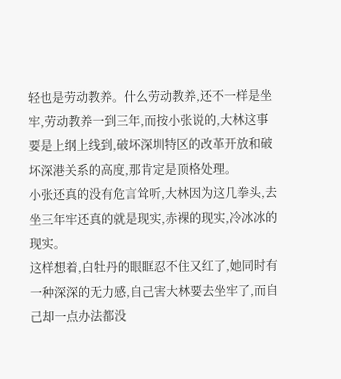轻也是劳动教养。什么劳动教养,还不一样是坐牢,劳动教养一到三年,而按小张说的,大林这事要是上纲上线到,破坏深圳特区的改革开放和破坏深港关系的高度,那肯定是顶格处理。
小张还真的没有危言耸听,大林因为这几拳头,去坐三年牢还真的就是现实,赤裸的现实,冷冰冰的现实。
这样想着,白牡丹的眼眶忍不住又红了,她同时有一种深深的无力感,自己害大林要去坐牢了,而自己却一点办法都没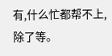有,什么忙都帮不上,除了等。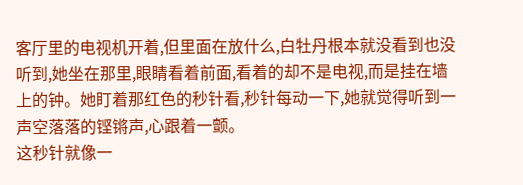客厅里的电视机开着,但里面在放什么,白牡丹根本就没看到也没听到,她坐在那里,眼睛看着前面,看着的却不是电视,而是挂在墙上的钟。她盯着那红色的秒针看,秒针每动一下,她就觉得听到一声空落落的铿锵声,心跟着一颤。
这秒针就像一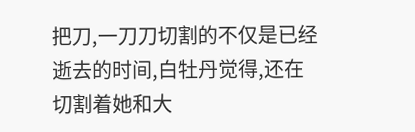把刀,一刀刀切割的不仅是已经逝去的时间,白牡丹觉得,还在切割着她和大